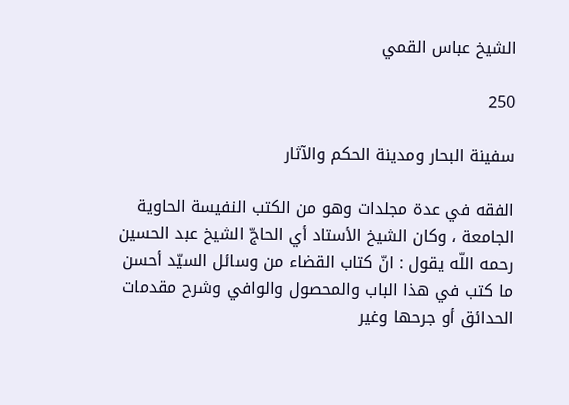الشيخ عباس القمي

250

سفينة البحار ومدينة الحكم والآثار

الفقه في عدة مجلدات وهو من الكتب النفيسة الحاوية الجامعة ، وكان الشيخ الأستاد أي الحاجّ الشيخ عبد الحسين رحمه اللّه يقول : انّ كتاب القضاء من وسائل السيّد أحسن ما كتب في هذا الباب والمحصول والوافي وشرح مقدمات الحدائق أو جرحها وغير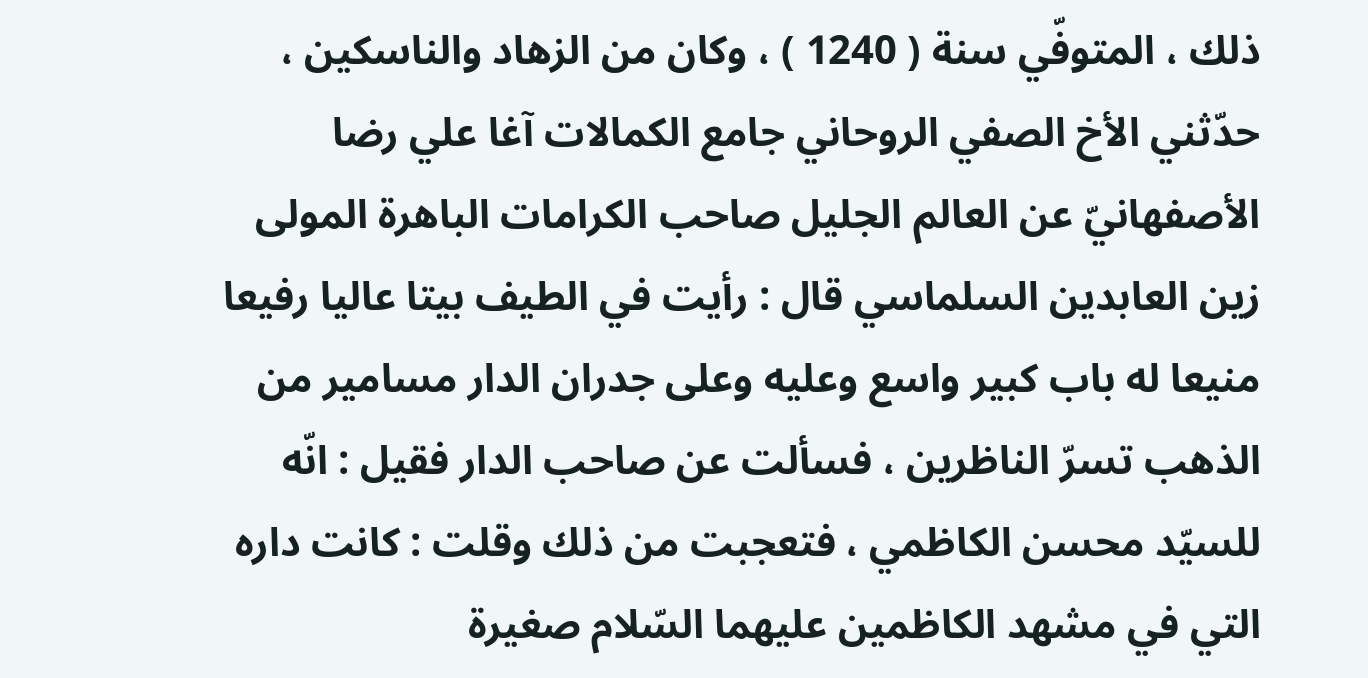ذلك ، المتوفّي سنة ( 1240 ) ، وكان من الزهاد والناسكين ، حدّثني الأخ الصفي الروحاني جامع الكمالات آغا علي رضا الأصفهانيّ عن العالم الجليل صاحب الكرامات الباهرة المولى زين العابدين السلماسي قال : رأيت في الطيف بيتا عاليا رفيعا منيعا له باب كبير واسع وعليه وعلى جدران الدار مسامير من الذهب تسرّ الناظرين ، فسألت عن صاحب الدار فقيل : انّه للسيّد محسن الكاظمي ، فتعجبت من ذلك وقلت : كانت داره التي في مشهد الكاظمين عليهما السّلام صغيرة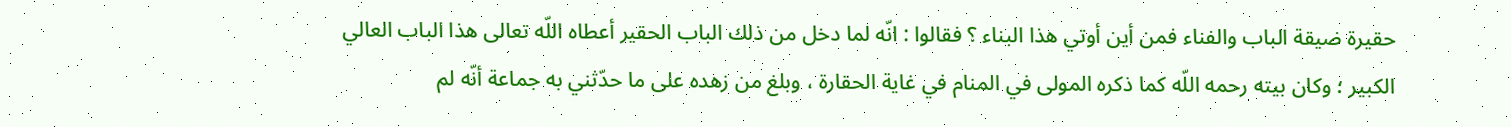حقيرة ضيقة الباب والفناء فمن أين أوتي هذا البناء ؟ فقالوا : انّه لما دخل من ذلك الباب الحقير أعطاه اللّه تعالى هذا الباب العالي الكبير ؛ وكان بيته رحمه اللّه كما ذكره المولى في المنام في غاية الحقارة ، وبلغ من زهده على ما حدّثني به جماعة أنّه لم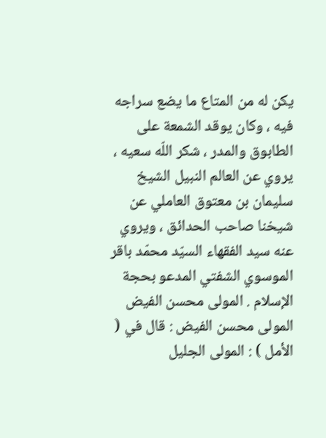يكن له من المتاع ما يضع سراجه فيه ، وكان يوقد الشمعة على الطابوق والمدر ، شكر اللّه سعيه ، يروي عن العالم النبيل الشيخ سليمان بن معتوق العاملي عن شيخنا صاحب الحدائق ، ويروي عنه سيد الفقهاء السيّد محمّد باقر الموسوي الشفتي المدعو بحجة الإسلام . المولى محسن الفيض المولى محسن الفيض : قال في ( الأمل ) : المولى الجليل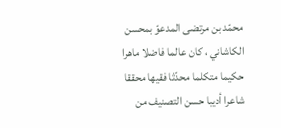محمّد بن مرتضى المدعوّ بمحسن الكاشاني ، كان عالما فاضلا ماهرا حكيما متكلما محدّثا فقيها محققا شاعرا أديبا حسن التصنيف من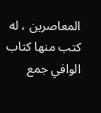المعاصرين ، له كتب منها كتاب الوافي جمع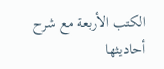الكتب الأربعة مع شرح أحاديثها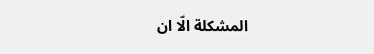المشكلة الّا ان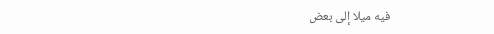فيه ميلا إلى بعض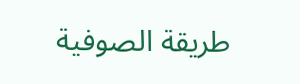طريقة الصوفية